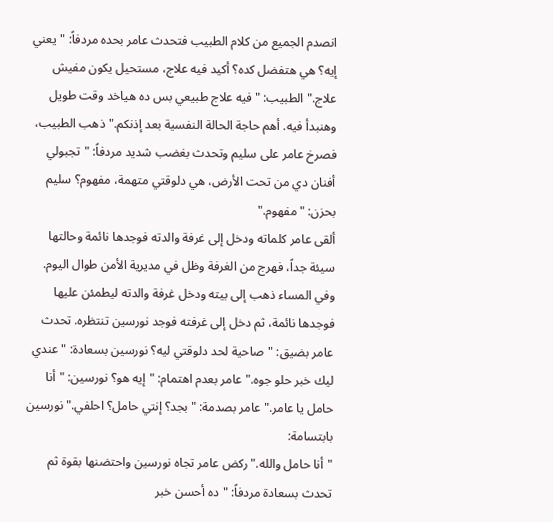انصدم الجميع من كلام الطبيب فتحدث عامر بحده مردفاً: "يعني إيه؟ هي هتفضل كده؟ أكيد فيه علاج، مستحيل يكون مفيش علاج." الطبيب: "فيه علاج طبيعي بس ده هياخد وقت طويل وهنبدأ فيه. أهم حاجة الحالة النفسية بعد إذنكم." ذهب الطبيب، فصرخ عامر على سليم وتحدث بغضب شديد مردفاً: "تجبولي أفنان دي من تحت الأرض، هي دلوقتي متهمة، مفهوم؟ سليم بحزن: "مفهوم."
ألقى عامر كلماته ودخل إلى غرفة والدته فوجدها نائمة وحالتها سيئة جداً، فهرج من الغرفة وظل في مديرية الأمن طوال اليوم. وفي المساء ذهب إلى بيته ودخل غرفة والدته ليطمئن عليها فوجدها نائمة، ثم دخل إلى غرفته فوجد نورسين تنتظره. تحدث عامر بضيق: "صاحية لحد دلوقتي ليه؟ نورسين بسعادة: "عندي ليك خبر حلو جوه." عامر بعدم اهتمام: "إيه هو؟ نورسين: "أنا حامل يا عامر." عامر بصدمة: "بجد؟ إنتي حامل؟ احلفي." نورسين بابتسامة:
"أنا حامل والله." ركض عامر تجاه نورسين واحتضنها بقوة ثم تحدث بسعادة مردفاً: "ده أحسن خبر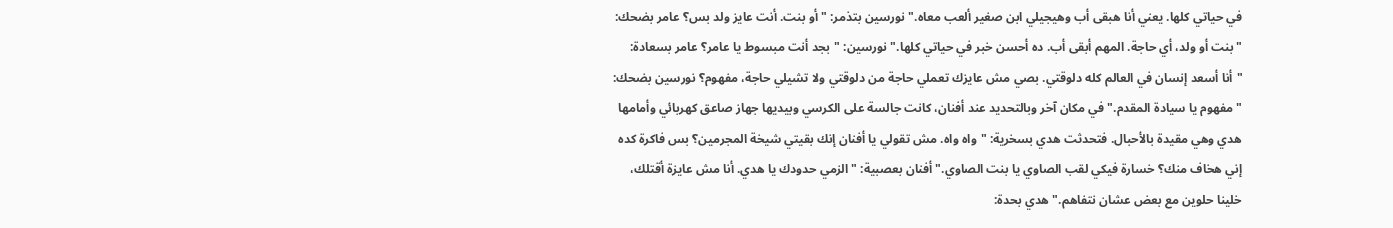في حياتي كلها. يعني أنا هبقى أب وهيجيلي ابن صغير ألعب معاه." نورسين بتذمر: "أو بنت. أنت عايز ولد بس؟ عامر بضحك: "بنت أو ولد، أي حاجة. المهم أبقى أب. ده أحسن خبر في حياتي كلها." نورسين: "بجد أنت مبسوط يا عامر؟ عامر بسعادة: "أنا أسعد إنسان في العالم كله دلوقتي. بصي مش عايزك تعملي حاجة من دلوقتي ولا تشيلي حاجة، مفهوم؟ نورسين بضحك:
"مفهوم يا سيادة المقدم." في مكان آخر وبالتحديد عند أفنان، كانت جالسة على الكرسي وبيديها جهاز صاعق كهربائي وأمامها هدي وهي مقيدة بالأحبال. فتحدثت هدي بسخرية: "واه واه. مش تقولي يا أفنان إنك بقيتي شيخة المجرمين؟ بس فاكرة كده إني هخاف منك؟ خسارة فيكي لقب الصاوي يا بنت الصاوي." أفنان بعصبية: "الزمي حدودك يا هدي. أنا مش عايزة أقتلك، خلينا حلوين مع بعض عشان نتفاهم." هدي بحدة: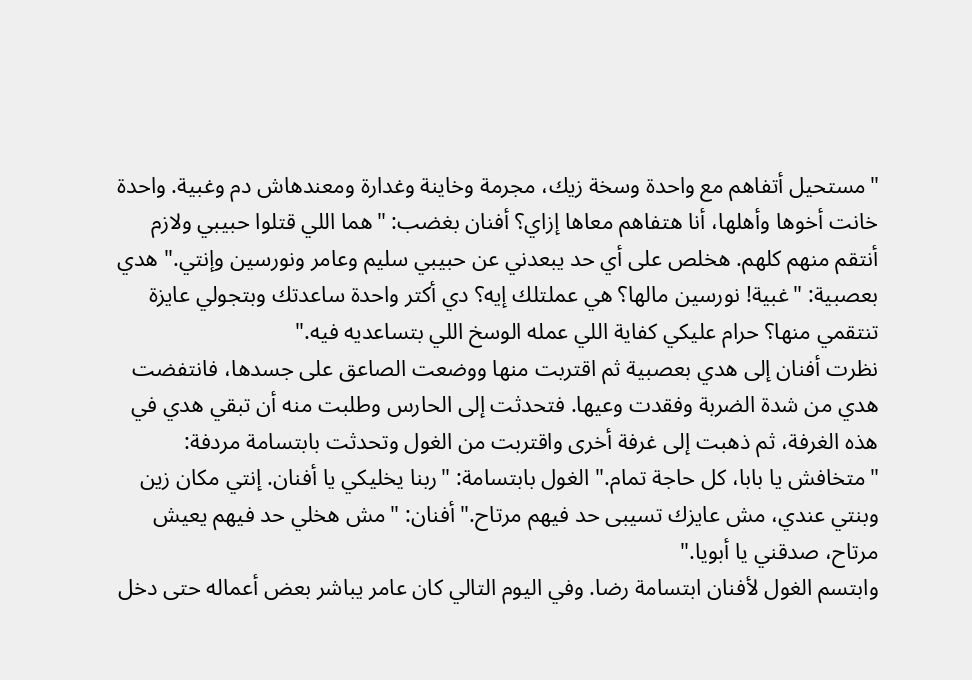"مستحيل أتفاهم مع واحدة وسخة زيك، مجرمة وخاينة وغدارة ومعندهاش دم وغبية. واحدة خانت أخوها وأهلها، أنا هتفاهم معاها إزاي؟ أفنان بغضب: "هما اللي قتلوا حبيبي ولازم أنتقم منهم كلهم. هخلص على أي حد يبعدني عن حبيبي سليم وعامر ونورسين وإنتي." هدي بعصبية: "غبية! نورسين مالها؟ هي عملتلك إيه؟ دي أكتر واحدة ساعدتك وبتجولي عايزة تنتقمي منها؟ حرام عليكي كفاية اللي عمله الوسخ اللي بتساعديه فيه."
نظرت أفنان إلى هدي بعصبية ثم اقتربت منها ووضعت الصاعق على جسدها، فانتفضت هدي من شدة الضربة وفقدت وعيها. فتحدثت إلى الحارس وطلبت منه أن تبقي هدي في هذه الغرفة، ثم ذهبت إلى غرفة أخرى واقتربت من الغول وتحدثت بابتسامة مردفة: "متخافش يا بابا، كل حاجة تمام." الغول بابتسامة: "ربنا يخليكي يا أفنان. إنتي مكان زين وبنتي عندي، مش عايزك تسيبى حد فيهم مرتاح." أفنان: "مش هخلي حد فيهم يعيش مرتاح، صدقني يا أبويا."
وابتسم الغول لأفنان ابتسامة رضا. وفي اليوم التالي كان عامر يباشر بعض أعماله حتى دخل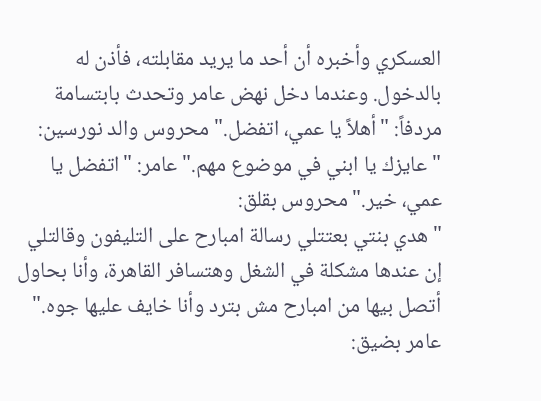العسكري وأخبره أن أحد ما يريد مقابلته، فأذن له بالدخول. وعندما دخل نهض عامر وتحدث بابتسامة مردفاً: "أهلاً يا عمي، اتفضل." محروس والد نورسين: "عايزك يا ابني في موضوع مهم." عامر: "اتفضل يا عمي، خير." محروس بقلق:
"هدي بنتي بعتتلي رسالة امبارح على التليفون وقالتلي إن عندها مشكلة في الشغل وهتسافر القاهرة، وأنا بحاول أتصل بيها من امبارح مش بترد وأنا خايف عليها جوه." عامر بضيق: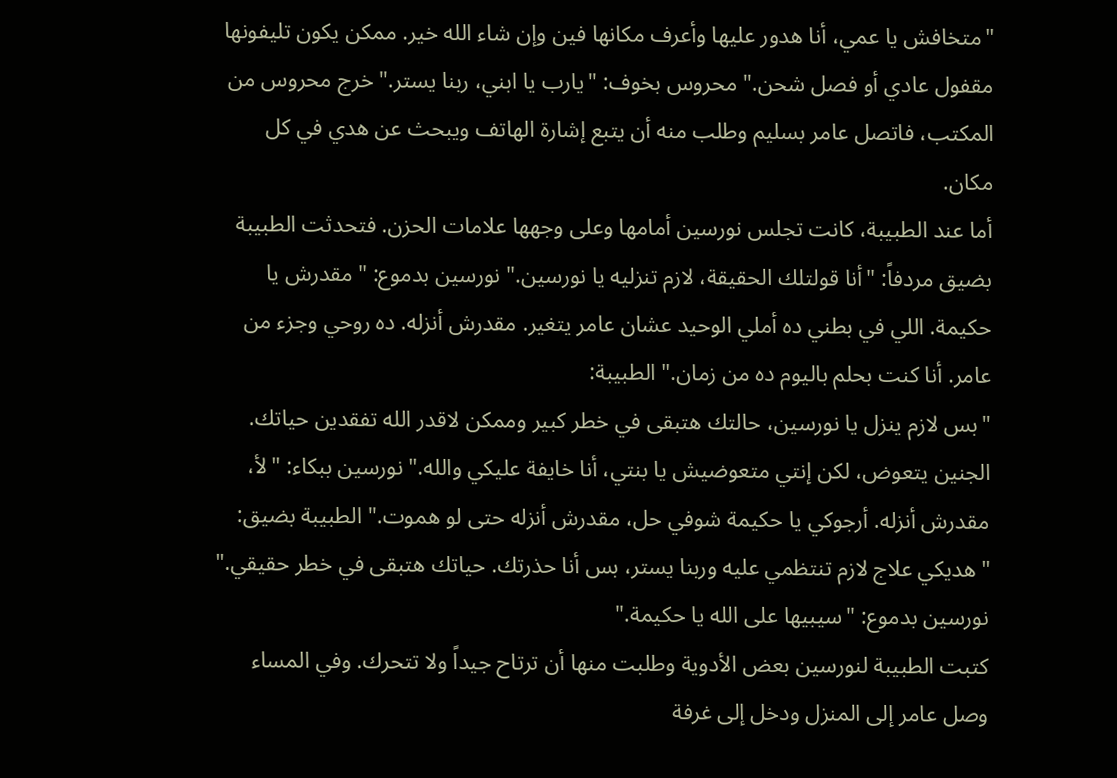"متخافش يا عمي، أنا هدور عليها وأعرف مكانها فين وإن شاء الله خير. ممكن يكون تليفونها مقفول عادي أو فصل شحن." محروس بخوف: "يارب يا ابني، ربنا يستر." خرج محروس من المكتب، فاتصل عامر بسليم وطلب منه أن يتبع إشارة الهاتف ويبحث عن هدي في كل مكان.
أما عند الطبيبة، كانت تجلس نورسين أمامها وعلى وجهها علامات الحزن. فتحدثت الطبيبة بضيق مردفاً: "أنا قولتلك الحقيقة، لازم تنزليه يا نورسين." نورسين بدموع: "مقدرش يا حكيمة. اللي في بطني ده أملي الوحيد عشان عامر يتغير. مقدرش أنزله. ده روحي وجزء من عامر. أنا كنت بحلم باليوم ده من زمان." الطبيبة:
"بس لازم ينزل يا نورسين، حالتك هتبقى في خطر كبير وممكن لاقدر الله تفقدين حياتك. الجنين يتعوض، لكن إنتي متعوضيش يا بنتي، أنا خايفة عليكي والله." نورسين ببكاء: "لأ، مقدرش أنزله. أرجوكي يا حكيمة شوفي حل، مقدرش أنزله حتى لو هموت." الطبيبة بضيق: "هديكي علاج لازم تنتظمي عليه وربنا يستر، بس أنا حذرتك. حياتك هتبقى في خطر حقيقي." نورسين بدموع: "سيبيها على الله يا حكيمة."
كتبت الطبيبة لنورسين بعض الأدوية وطلبت منها أن ترتاح جيداً ولا تتحرك. وفي المساء وصل عامر إلى المنزل ودخل إلى غرفة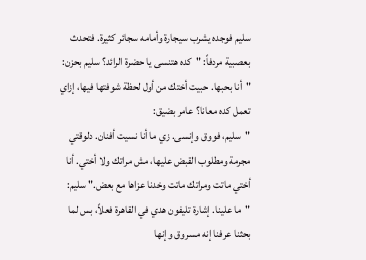سليم فوجده يشرب سيجارة وأمامه سجائر كثيرة. فتحدث بعصبية مردفاً: "كده هتنسى يا حضرة الرائد؟ سليم بحزن: "أنا بحبها. حبيت أختك من أول لحظة شوفتها فيها، إزاي تعمل كده معانا؟ عامر بضيق:
"سليم، فووق وإنسى. زي ما أنا نسيت أفنان. دلوقتي مجرمة ومطلوب القبض عليها، مش مراتك ولا أختي. أنا أختي ماتت ومراتك ماتت وخدنا عزاها مع بعض." سليم: "ما علينا. إشارة تليفون هدي في القاهرة فعلاً، بس لما بحثنا عرفنا إنه مسروق وإنها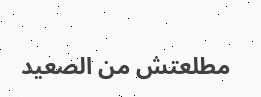مطلعتش من الصعيد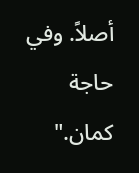أصلاً. وفي حاجة كمان."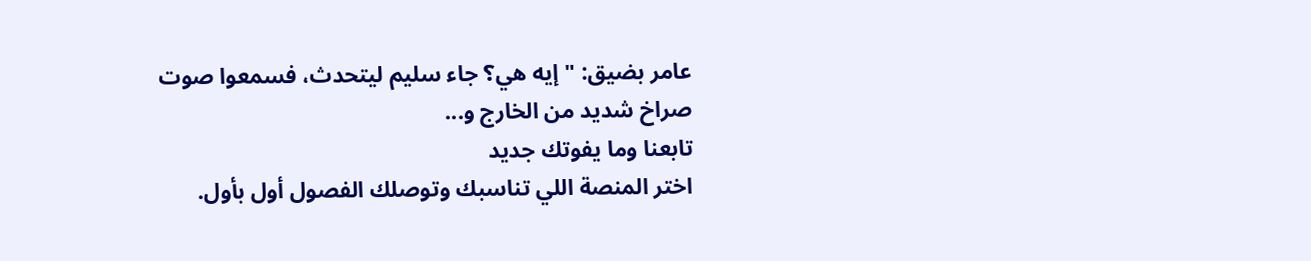عامر بضيق: "إيه هي؟ جاء سليم ليتحدث، فسمعوا صوت صراخ شديد من الخارج و...
تابعنا وما يفوتك جديد
اختر المنصة اللي تناسبك وتوصلك الفصول أول بأول.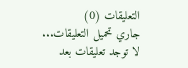التعليقات (0)
جاري تحميل التعليقات...
لا توجد تعليقات بعد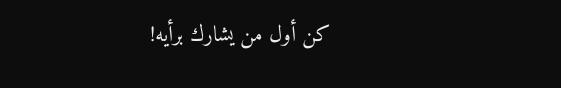كن أول من يشارك برأيه!